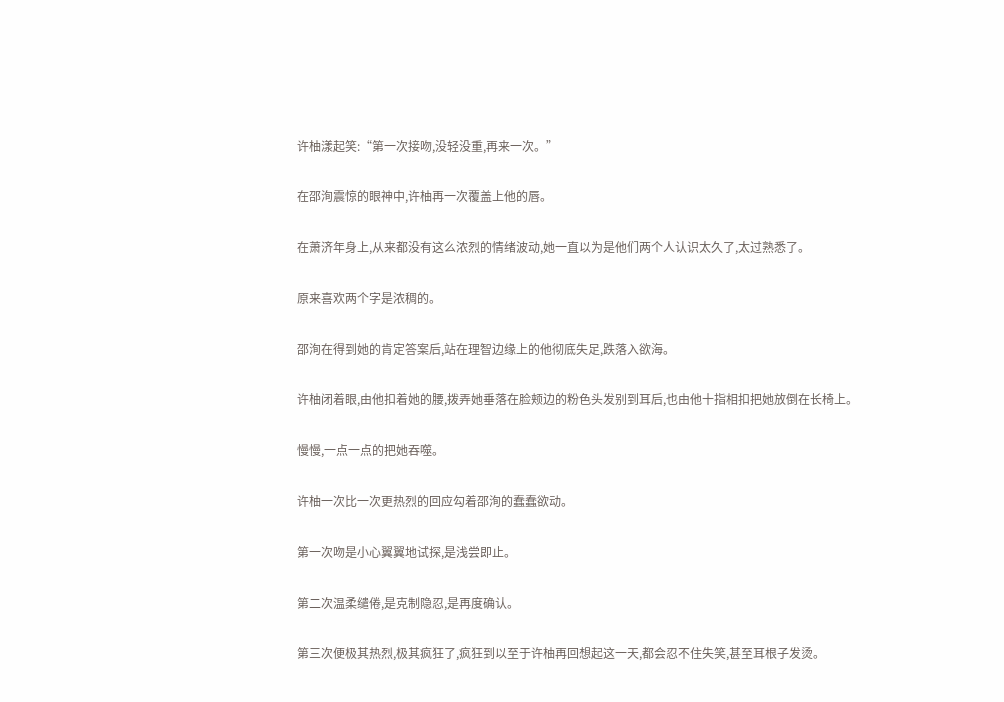许柚漾起笑:“第一次接吻,没轻没重,再来一次。”

在邵洵震惊的眼神中,许柚再一次覆盖上他的唇。

在萧济年身上,从来都没有这么浓烈的情绪波动,她一直以为是他们两个人认识太久了,太过熟悉了。

原来喜欢两个字是浓稠的。

邵洵在得到她的肯定答案后,站在理智边缘上的他彻底失足,跌落入欲海。

许柚闭着眼,由他扣着她的腰,拨弄她垂落在脸颊边的粉色头发别到耳后,也由他十指相扣把她放倒在长椅上。

慢慢,一点一点的把她吞噬。

许柚一次比一次更热烈的回应勾着邵洵的蠢蠢欲动。

第一次吻是小心翼翼地试探,是浅尝即止。

第二次温柔缱倦,是克制隐忍,是再度确认。

第三次便极其热烈,极其疯狂了,疯狂到以至于许柚再回想起这一天,都会忍不住失笑,甚至耳根子发烫。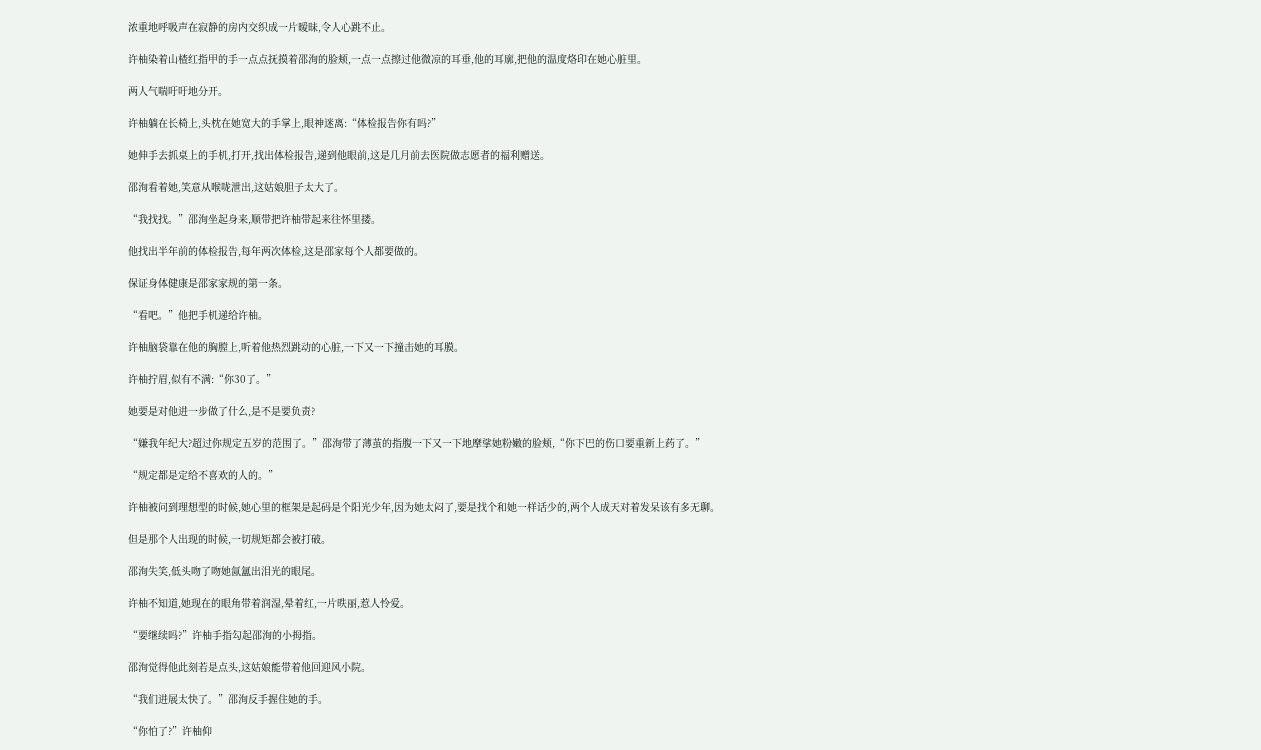浓重地呼吸声在寂静的房内交织成一片暧昧,令人心跳不止。

许柚染着山楂红指甲的手一点点抚摸着邵洵的脸颊,一点一点擦过他微凉的耳垂,他的耳廓,把他的温度烙印在她心脏里。

两人气喘吁吁地分开。

许柚躺在长椅上,头枕在她宽大的手掌上,眼神迷离:“体检报告你有吗?”

她伸手去抓桌上的手机,打开,找出体检报告,递到他眼前,这是几月前去医院做志愿者的福利赠送。

邵洵看着她,笑意从喉咙泄出,这姑娘胆子太大了。

“我找找。”邵洵坐起身来,顺带把许柚带起来往怀里搂。

他找出半年前的体检报告,每年两次体检,这是邵家每个人都要做的。

保证身体健康是邵家家规的第一条。

“看吧。”他把手机递给许柚。

许柚脑袋靠在他的胸膛上,听着他热烈跳动的心脏,一下又一下撞击她的耳膜。

许柚拧眉,似有不满:“你30了。”

她要是对他进一步做了什么,是不是要负责?

“嫌我年纪大?超过你规定五岁的范围了。”邵洵带了薄茧的指腹一下又一下地摩挲她粉嫩的脸颊,“你下巴的伤口要重新上药了。”

“规定都是定给不喜欢的人的。”

许柚被问到理想型的时候,她心里的框架是起码是个阳光少年,因为她太闷了,要是找个和她一样话少的,两个人成天对着发呆该有多无聊。

但是那个人出现的时候,一切规矩都会被打破。

邵洵失笑,低头吻了吻她氤氲出泪光的眼尾。

许柚不知道,她现在的眼角带着润湿,晕着红,一片昳丽,惹人怜爱。

“要继续吗?”许柚手指勾起邵洵的小拇指。

邵洵觉得他此刻若是点头,这姑娘能带着他回迎风小院。

“我们进展太快了。”邵洵反手握住她的手。

“你怕了?”许柚仰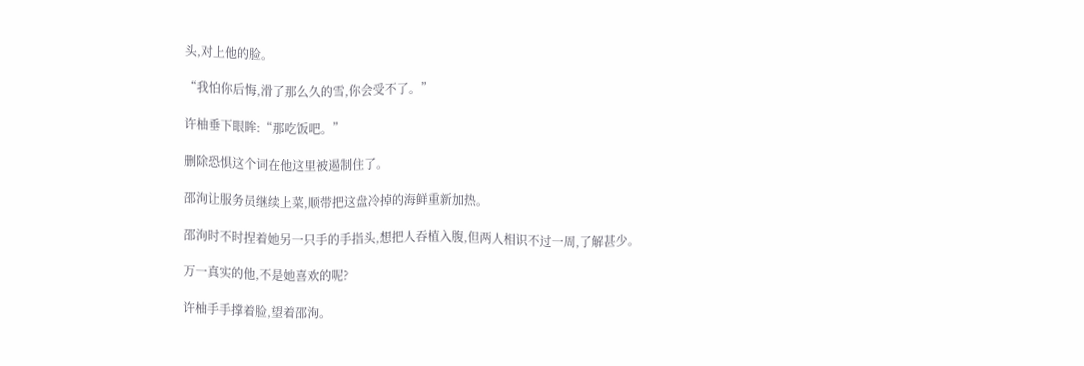头,对上他的脸。

“我怕你后悔,滑了那么久的雪,你会受不了。”

许柚垂下眼眸:“那吃饭吧。”

删除恐惧这个词在他这里被遏制住了。

邵洵让服务员继续上菜,顺带把这盘冷掉的海鲜重新加热。

邵洵时不时捏着她另一只手的手指头,想把人吞植入腹,但两人相识不过一周,了解甚少。

万一真实的他,不是她喜欢的呢?

许柚手手撑着脸,望着邵洵。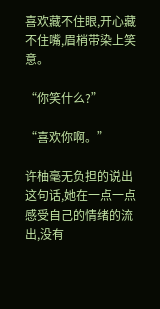喜欢藏不住眼,开心藏不住嘴,眉梢带染上笑意。

“你笑什么?”

“喜欢你啊。”

许柚毫无负担的说出这句话,她在一点一点感受自己的情绪的流出,没有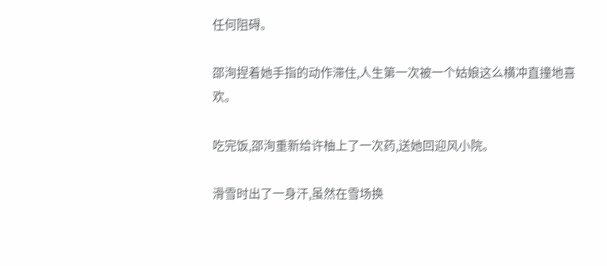任何阻碍。

邵洵捏着她手指的动作滞住,人生第一次被一个姑娘这么横冲直撞地喜欢。

吃完饭,邵洵重新给许柚上了一次药,送她回迎风小院。

滑雪时出了一身汗,虽然在雪场换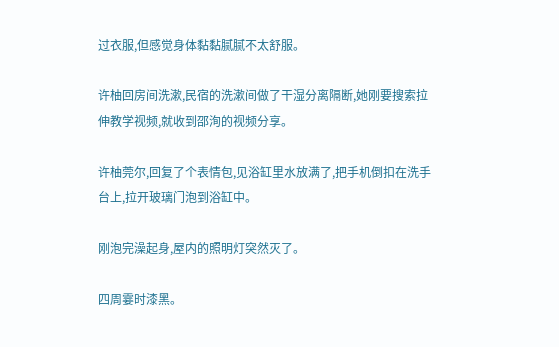过衣服,但感觉身体黏黏腻腻不太舒服。

许柚回房间洗漱,民宿的洗漱间做了干湿分离隔断,她刚要搜索拉伸教学视频,就收到邵洵的视频分享。

许柚莞尔,回复了个表情包,见浴缸里水放满了,把手机倒扣在洗手台上,拉开玻璃门泡到浴缸中。

刚泡完澡起身,屋内的照明灯突然灭了。

四周霎时漆黑。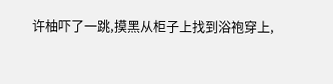许柚吓了一跳,摸黑从柜子上找到浴袍穿上,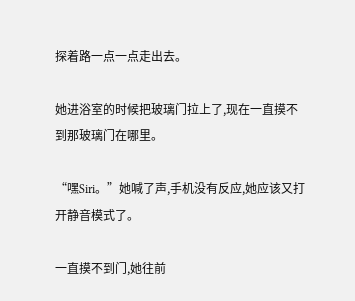探着路一点一点走出去。

她进浴室的时候把玻璃门拉上了,现在一直摸不到那玻璃门在哪里。

“嘿Siri。”她喊了声,手机没有反应,她应该又打开静音模式了。

一直摸不到门,她往前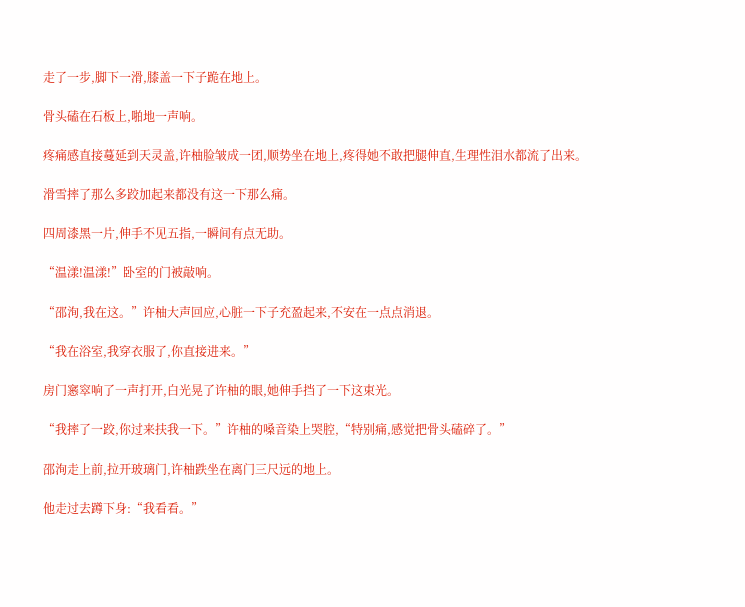走了一步,脚下一滑,膝盖一下子跪在地上。

骨头磕在石板上,啪地一声响。

疼痛感直接蔓延到天灵盖,许柚脸皱成一团,顺势坐在地上,疼得她不敢把腿伸直,生理性泪水都流了出来。

滑雪摔了那么多跤加起来都没有这一下那么痛。

四周漆黑一片,伸手不见五指,一瞬间有点无助。

“温漾!温漾!”卧室的门被敲响。

“邵洵,我在这。”许柚大声回应,心脏一下子充盈起来,不安在一点点消退。

“我在浴室,我穿衣服了,你直接进来。”

房门窸窣响了一声打开,白光晃了许柚的眼,她伸手挡了一下这束光。

“我摔了一跤,你过来扶我一下。”许柚的嗓音染上哭腔,“特别痛,感觉把骨头磕碎了。”

邵洵走上前,拉开玻璃门,许柚跌坐在离门三尺远的地上。

他走过去蹲下身:“我看看。”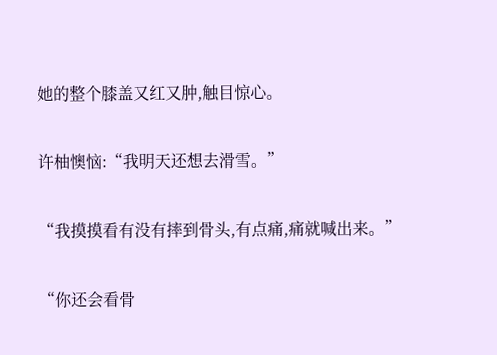她的整个膝盖又红又肿,触目惊心。

许柚懊恼:“我明天还想去滑雪。”

“我摸摸看有没有摔到骨头,有点痛,痛就喊出来。”

“你还会看骨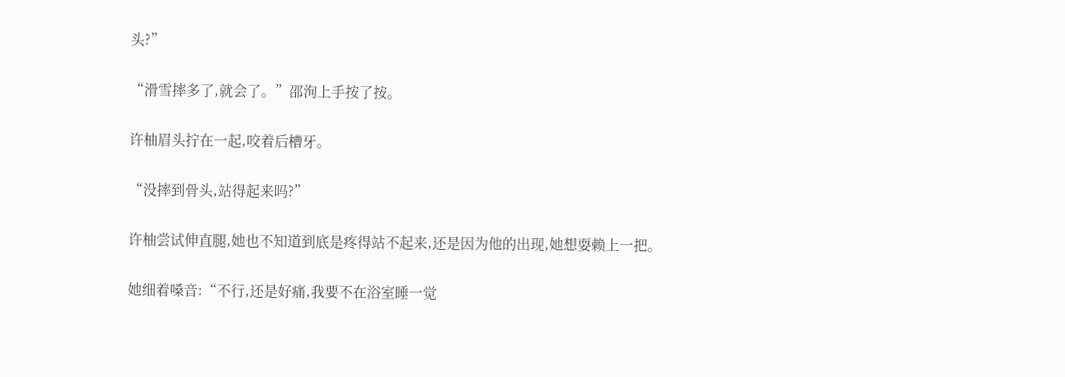头?”

“滑雪摔多了,就会了。”邵洵上手按了按。

许柚眉头拧在一起,咬着后槽牙。

“没摔到骨头,站得起来吗?”

许柚尝试伸直腿,她也不知道到底是疼得站不起来,还是因为他的出现,她想耍赖上一把。

她细着嗓音:“不行,还是好痛,我要不在浴室睡一觉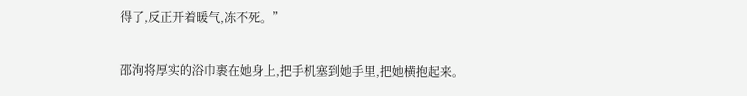得了,反正开着暖气,冻不死。”

邵洵将厚实的浴巾裹在她身上,把手机塞到她手里,把她横抱起来。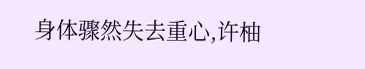身体骤然失去重心,许柚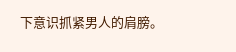下意识抓紧男人的肩膀。